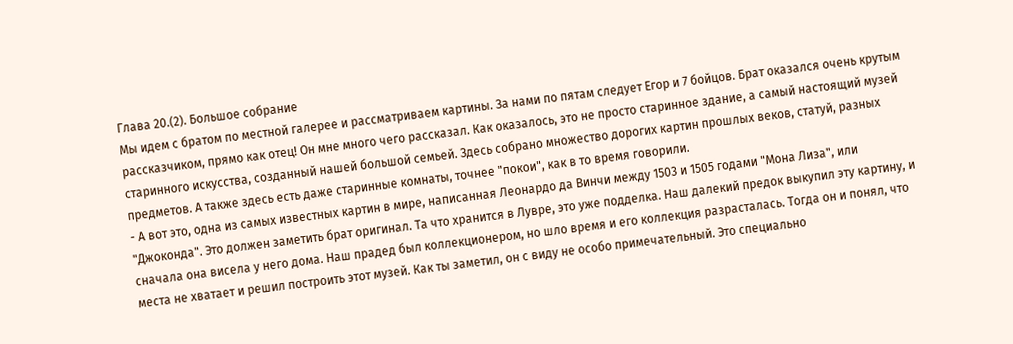Глава 20.(2). Большое собрание
Мы идем с братом по местной галерее и рассматриваем картины. За нами по пятам следует Егор и 7 бойцов. Брат оказался очень крутым рассказчиком, прямо как отец! Он мне много чего рассказал. Как оказалось, это не просто старинное здание, а самый настоящий музей старинного искусства, созданный нашей большой семьей. Здесь собрано множество дорогих картин прошлых веков, статуй, разных предметов. А также здесь есть даже старинные комнаты, точнее "покои", как в то время говорили.
- А вот это, одна из самых известных картин в мире, написанная Леонардо да Винчи между 1503 и 1505 годами "Мона Лиза", или "Джоконда". Это должен заметить брат оригинал. Та что хранится в Лувре, это уже подделка. Наш далекий предок выкупил эту картину, и сначала она висела у него дома. Наш прадед был коллекционером, но шло время и его коллекция разрасталась. Тогда он и понял, что места не хватает и решил построить этот музей. Как ты заметил, он с виду не особо примечательный. Это специально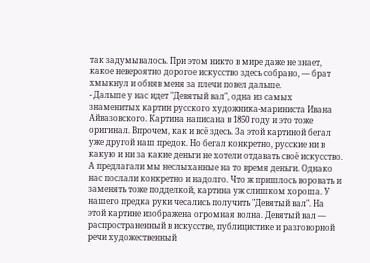так задумывалось. При этом никто в мире даже не знает, какое невероятно дорогое искусство здесь собрано, — брат хмыкнул и обняв меня за плечи повел дальше.
- Дальше у нас идет "Девятый вал", одна из самых знаменитых картин русского художника-мариниста Ивана Айвазовского. Картина написана в 1850 году и это тоже оригинал. Впрочем, как и всё здесь. За этой картиной бегал уже другой наш предок. Но бегал конкретно, русские ни в какую и ни за какие деньги не хотели отдавать своё искусство. А предлагали мы неслыханные на то время деньги. Однако нас послали конкретно и надолго. Что ж пришлось воровать и заменять тоже подделкой, картина уж слишком хороша. У нашего предка руки чесались получить "Девятый вал". На этой картине изображена огромная волна. Девятый вал — распространенный в искусстве, публицистике и разговорной речи художественный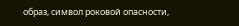образ, символ роковой опасности,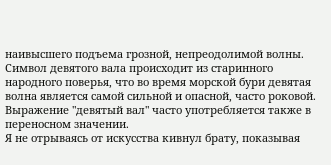наивысшего подъема грозной, непреодолимой волны. Символ девятого вала происходит из старинного народного поверья, что во время морской бури девятая волна является самой сильной и опасной, часто роковой. Выражение "девятый вал" часто употребляется также в переносном значении.
Я не отрываясь от искусства кивнул брату, показывая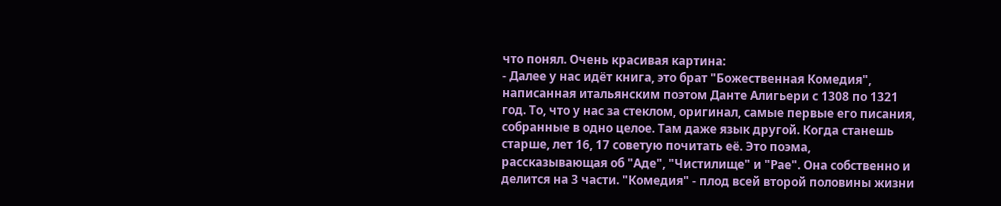что понял. Очень красивая картина:
- Далее у нас идёт книга, это брат "Божественная Комедия", написанная итальянским поэтом Данте Алигьери с 1308 по 1321 год. То, что у нас за стеклом, оригинал, самые первые его писания, собранные в одно целое. Там даже язык другой. Когда станешь старше, лет 16, 17 советую почитать её. Это поэма, рассказывающая об "Аде", "Чистилище" и "Рае". Она собственно и делится на 3 части. "Комедия" - плод всей второй половины жизни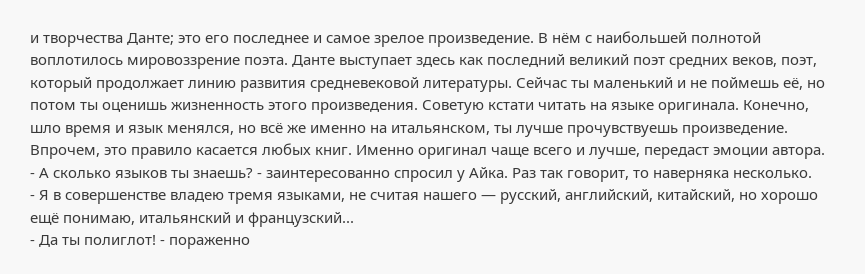и творчества Данте; это его последнее и самое зрелое произведение. В нём с наибольшей полнотой воплотилось мировоззрение поэта. Данте выступает здесь как последний великий поэт средних веков, поэт, который продолжает линию развития средневековой литературы. Сейчас ты маленький и не поймешь её, но потом ты оценишь жизненность этого произведения. Советую кстати читать на языке оригинала. Конечно, шло время и язык менялся, но всё же именно на итальянском, ты лучше прочувствуешь произведение. Впрочем, это правило касается любых книг. Именно оригинал чаще всего и лучше, передаст эмоции автора.
- А сколько языков ты знаешь? - заинтересованно спросил у Айка. Раз так говорит, то наверняка несколько.
- Я в совершенстве владею тремя языками, не считая нашего — русский, английский, китайский, но хорошо ещё понимаю, итальянский и французский...
- Да ты полиглот! - пораженно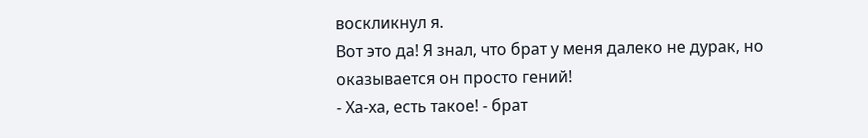воскликнул я.
Вот это да! Я знал, что брат у меня далеко не дурак, но оказывается он просто гений!
- Ха-ха, есть такое! - брат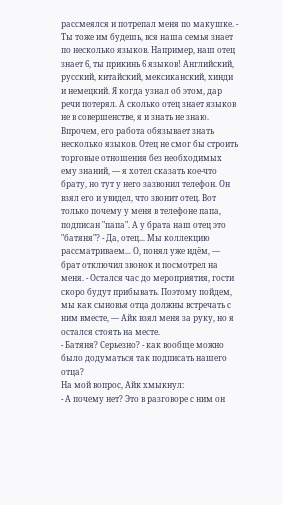рассмеялся и потрепал меня по макушке. - Ты тоже им будешь, вся наша семья знает по несколько языков. Например, наш отец знает 6, ты прикинь 6 языков! Английский, русский, китайский, мексиканский, хинди и немецкий. Я когда узнал об этом, дар речи потерял. А сколько отец знает языков не в совершенстве, я и знать не знаю. Впрочем, его работа обязывает знать несколько языков. Отец не смог бы строить торговые отношения без необходимых ему знаний, — я хотел сказать кое-что брату, но тут у него зазвонил телефон. Он взял его и увидел, что звонит отец. Вот только почему у меня в телефоне папа, подписан "папа". А у брата наш отец это "батяня"? - Да, отец... Мы коллекцию рассматриваем... О, понял уже идём, — брат отключил звонок и посмотрел на меня. - Остался час до мероприятия, гости скоро будут прибывать. Поэтому пойдем, мы как сыновья отца должны встречать с ним вместе, — Айк взял меня за руку, но я остался стоять на месте.
- Батяня? Серьезно? - как вообще можно было додуматься так подписать нашего отца?
На мой вопрос, Айк хмыкнул:
- А почему нет? Это в разговоре с ним он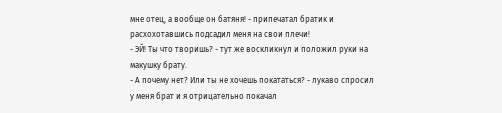мне отец, а вообще он батяня! - припечатал братик и расхохотавшись подсадил меня на свои плечи!
- ЭЙ! Ты что творишь? - тут же воскликнул и положил руки на макушку брату.
- А почему нет? Или ты не хочешь покататься? - лукаво спросил у меня брат и я отрицательно покачал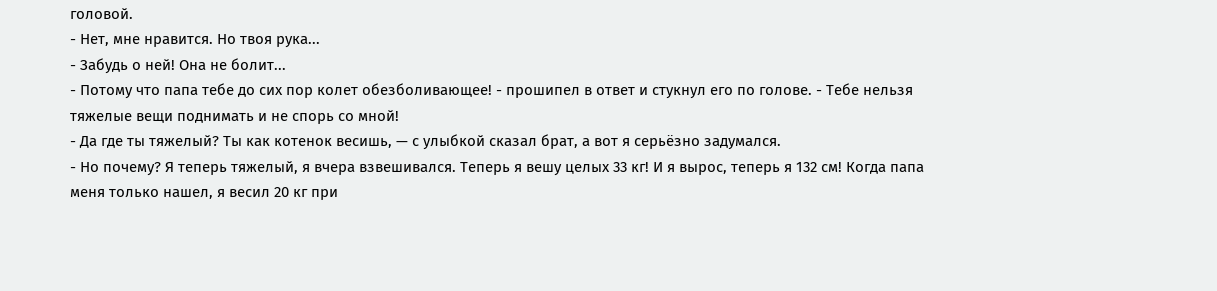головой.
- Нет, мне нравится. Но твоя рука...
- Забудь о ней! Она не болит...
- Потому что папа тебе до сих пор колет обезболивающее! - прошипел в ответ и стукнул его по голове. - Тебе нельзя тяжелые вещи поднимать и не спорь со мной!
- Да где ты тяжелый? Ты как котенок весишь, — с улыбкой сказал брат, а вот я серьёзно задумался.
- Но почему? Я теперь тяжелый, я вчера взвешивался. Теперь я вешу целых 33 кг! И я вырос, теперь я 132 см! Когда папа меня только нашел, я весил 20 кг при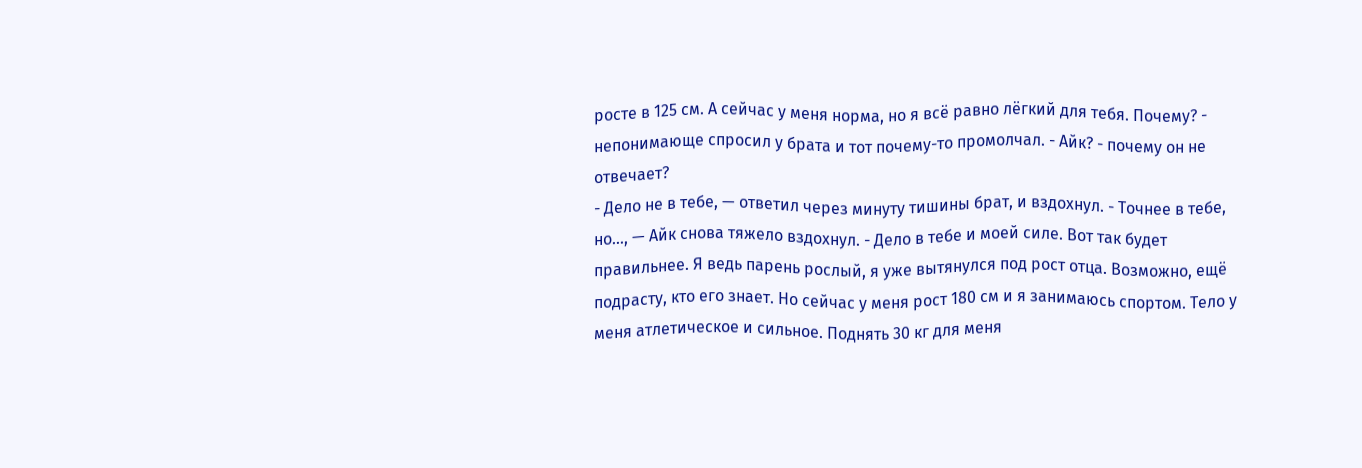росте в 125 см. А сейчас у меня норма, но я всё равно лёгкий для тебя. Почему? - непонимающе спросил у брата и тот почему-то промолчал. - Айк? - почему он не отвечает?
- Дело не в тебе, — ответил через минуту тишины брат, и вздохнул. - Точнее в тебе, но..., — Айк снова тяжело вздохнул. - Дело в тебе и моей силе. Вот так будет правильнее. Я ведь парень рослый, я уже вытянулся под рост отца. Возможно, ещё подрасту, кто его знает. Но сейчас у меня рост 180 см и я занимаюсь спортом. Тело у меня атлетическое и сильное. Поднять 30 кг для меня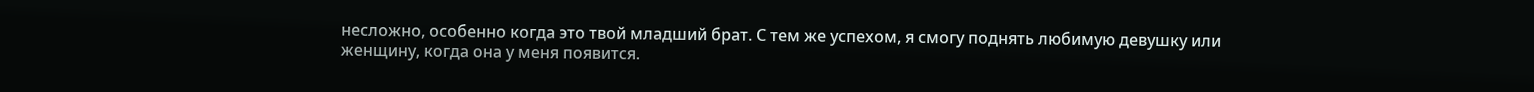несложно, особенно когда это твой младший брат. С тем же успехом, я смогу поднять любимую девушку или женщину, когда она у меня появится.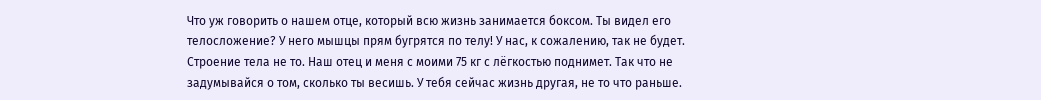Что уж говорить о нашем отце, который всю жизнь занимается боксом. Ты видел его телосложение? У него мышцы прям бугрятся по телу! У нас, к сожалению, так не будет. Строение тела не то. Наш отец и меня с моими 75 кг с лёгкостью поднимет. Так что не задумывайся о том, сколько ты весишь. У тебя сейчас жизнь другая, не то что раньше.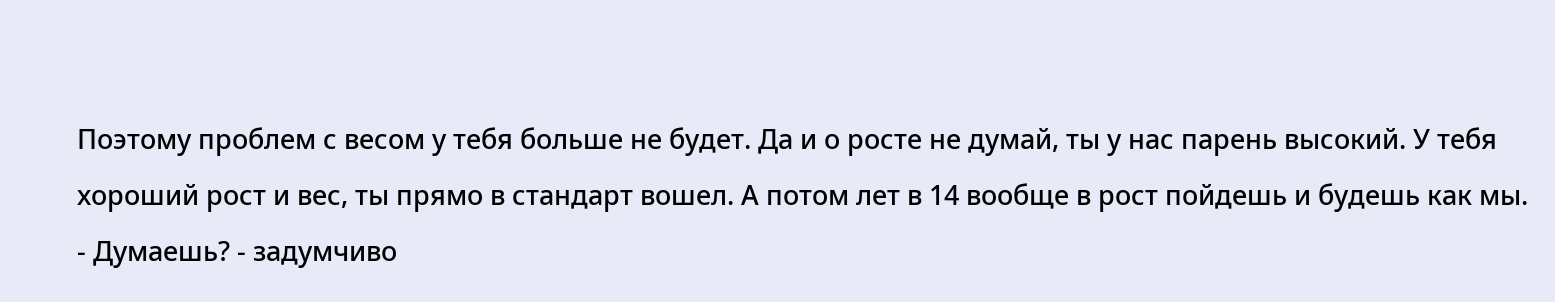Поэтому проблем с весом у тебя больше не будет. Да и о росте не думай, ты у нас парень высокий. У тебя хороший рост и вес, ты прямо в стандарт вошел. А потом лет в 14 вообще в рост пойдешь и будешь как мы.
- Думаешь? - задумчиво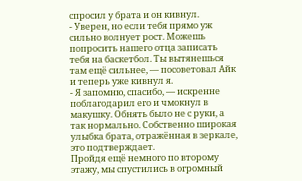спросил у брата и он кивнул.
- Уверен, но если тебя прямо уж сильно волнует рост. Можешь попросить нашего отца записать тебя на баскетбол. Ты вытянешься там ещё сильнее, — посоветовал Айк и теперь уже кивнул я.
- Я запомню, спасибо, — искренне поблагодарил его и чмокнул в макушку. Обнять было не с руки, а так нормально. Собственно широкая улыбка брата, отражённая в зеркале, это подтверждает.
Пройдя ещё немного по второму этажу, мы спустились в огромный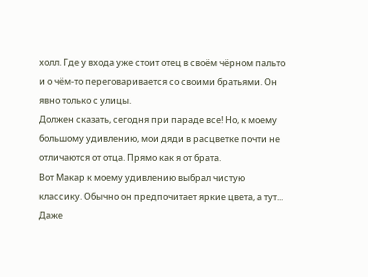холл. Где у входа уже стоит отец в своём чёрном пальто и о чём-то переговаривается со своими братьями. Он явно только с улицы.
Должен сказать, сегодня при параде все! Но, к моему большому удивлению, мои дяди в расцветке почти не отличаются от отца. Прямо как я от брата.
Вот Макар к моему удивлению выбрал чистую классику. Обычно он предпочитает яркие цвета, а тут... Даже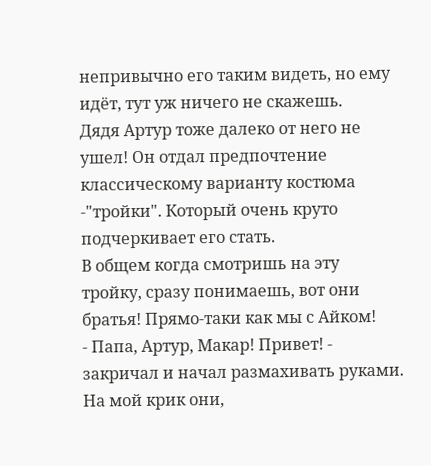непривычно его таким видеть, но ему идёт, тут уж ничего не скажешь.
Дядя Артур тоже далеко от него не ушел! Он отдал предпочтение классическому варианту костюма -"тройки". Который очень круто подчеркивает его стать.
В общем когда смотришь на эту тройку, сразу понимаешь, вот они братья! Прямо-таки как мы с Айком!
- Папа, Артур, Макар! Привет! - закричал и начал размахивать руками.
На мой крик они,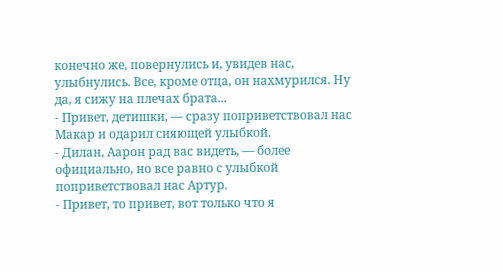конечно же, повернулись и, увидев нас, улыбнулись. Все, кроме отца, он нахмурился. Ну да, я сижу на плечах брата...
- Привет, детишки, — сразу поприветствовал нас Макар и одарил сияющей улыбкой.
- Дилан, Аарон рад вас видеть, — более официально, но все равно с улыбкой поприветствовал нас Артур.
- Привет, то привет, вот только что я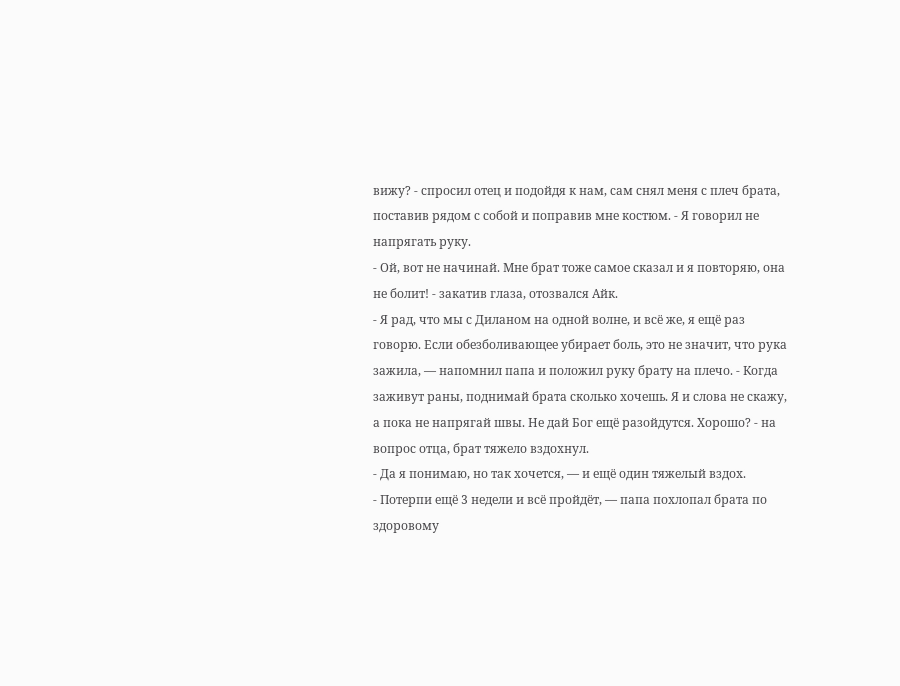вижу? - спросил отец и подойдя к нам, сам снял меня с плеч брата, поставив рядом с собой и поправив мне костюм. - Я говорил не напрягать руку.
- Ой, вот не начинай. Мне брат тоже самое сказал и я повторяю, она не болит! - закатив глаза, отозвался Айк.
- Я рад, что мы с Диланом на одной волне, и всё же, я ещё раз говорю. Если обезболивающее убирает боль, это не значит, что рука зажила, — напомнил папа и положил руку брату на плечо. - Когда заживут раны, поднимай брата сколько хочешь. Я и слова не скажу, а пока не напрягай швы. Не дай Бог ещё разойдутся. Хорошо? - на вопрос отца, брат тяжело вздохнул.
- Да я понимаю, но так хочется, — и ещё один тяжелый вздох.
- Потерпи ещё 3 недели и всё пройдёт, — папа похлопал брата по здоровому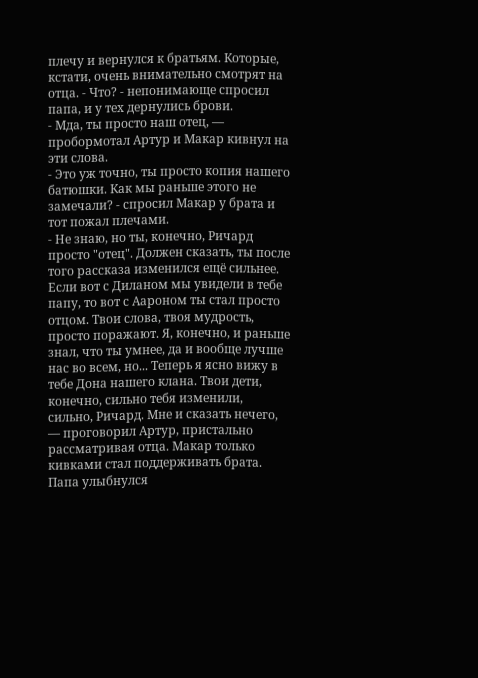плечу и вернулся к братьям. Которые, кстати, очень внимательно смотрят на отца. - Что? - непонимающе спросил папа, и у тех дернулись брови.
- Мда, ты просто наш отец, — пробормотал Артур и Макар кивнул на эти слова.
- Это уж точно, ты просто копия нашего батюшки. Как мы раньше этого не замечали? - спросил Макар у брата и тот пожал плечами.
- Не знаю, но ты, конечно, Ричард просто "отец". Должен сказать, ты после того рассказа изменился ещё сильнее. Если вот с Диланом мы увидели в тебе папу, то вот с Аароном ты стал просто отцом. Твои слова, твоя мудрость, просто поражают. Я, конечно, и раньше знал, что ты умнее, да и вообще лучше нас во всем, но... Теперь я ясно вижу в тебе Дона нашего клана. Твои дети, конечно, сильно тебя изменили, сильно, Ричард. Мне и сказать нечего, — проговорил Артур, пристально рассматривая отца. Макар только кивками стал поддерживать брата.
Папа улыбнулся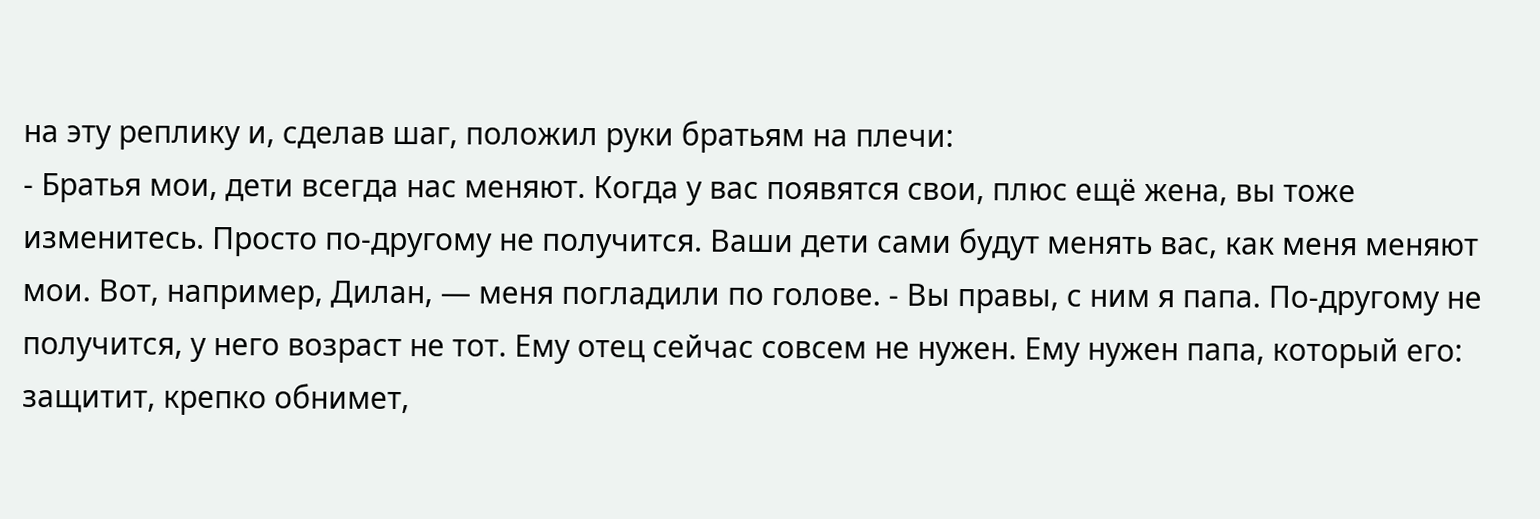на эту реплику и, сделав шаг, положил руки братьям на плечи:
- Братья мои, дети всегда нас меняют. Когда у вас появятся свои, плюс ещё жена, вы тоже изменитесь. Просто по-другому не получится. Ваши дети сами будут менять вас, как меня меняют мои. Вот, например, Дилан, — меня погладили по голове. - Вы правы, с ним я папа. По-другому не получится, у него возраст не тот. Ему отец сейчас совсем не нужен. Ему нужен папа, который его: защитит, крепко обнимет,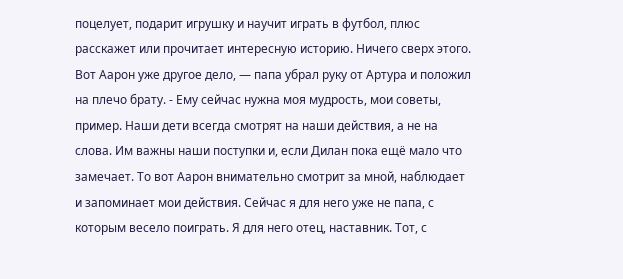поцелует, подарит игрушку и научит играть в футбол, плюс расскажет или прочитает интересную историю. Ничего сверх этого. Вот Аарон уже другое дело, — папа убрал руку от Артура и положил на плечо брату. - Ему сейчас нужна моя мудрость, мои советы, пример. Наши дети всегда смотрят на наши действия, а не на слова. Им важны наши поступки и, если Дилан пока ещё мало что замечает. То вот Аарон внимательно смотрит за мной, наблюдает и запоминает мои действия. Сейчас я для него уже не папа, с которым весело поиграть. Я для него отец, наставник. Тот, с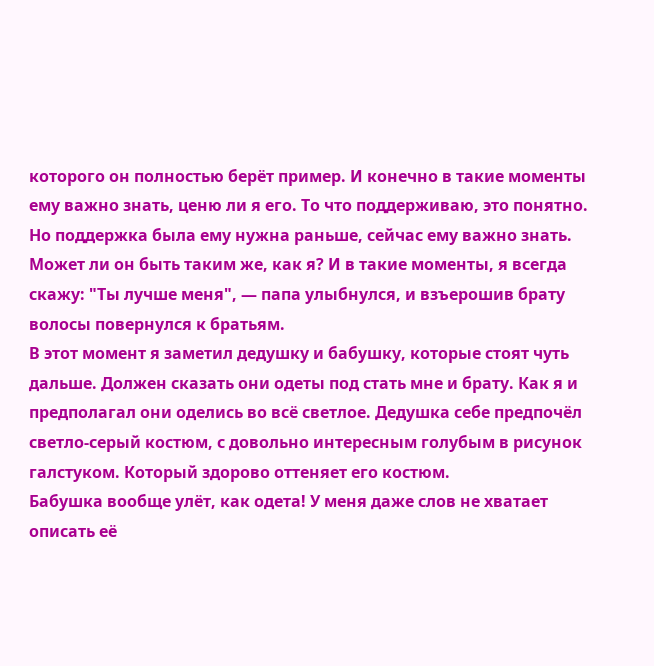которого он полностью берёт пример. И конечно в такие моменты ему важно знать, ценю ли я его. То что поддерживаю, это понятно. Но поддержка была ему нужна раньше, сейчас ему важно знать. Может ли он быть таким же, как я? И в такие моменты, я всегда скажу: "Ты лучше меня", — папа улыбнулся, и взъерошив брату волосы повернулся к братьям.
В этот момент я заметил дедушку и бабушку, которые стоят чуть дальше. Должен сказать они одеты под стать мне и брату. Как я и предполагал они оделись во всё светлое. Дедушка себе предпочёл светло-серый костюм, с довольно интересным голубым в рисунок галстуком. Который здорово оттеняет его костюм.
Бабушка вообще улёт, как одета! У меня даже слов не хватает описать её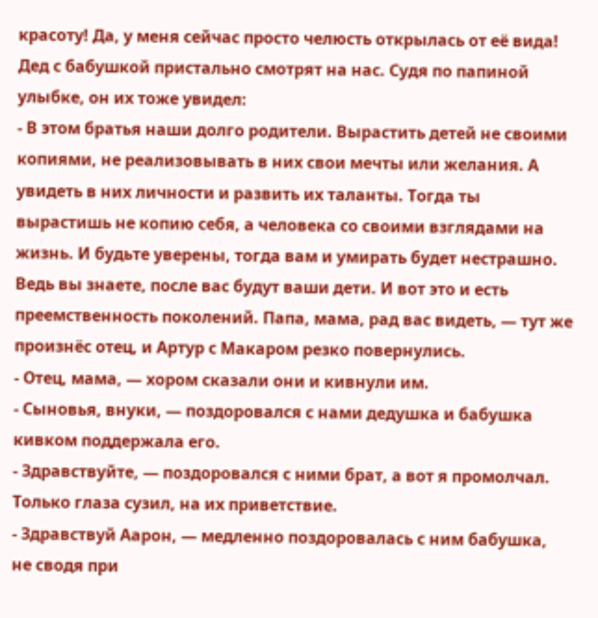красоту! Да, у меня сейчас просто челюсть открылась от её вида!
Дед с бабушкой пристально смотрят на нас. Судя по папиной улыбке, он их тоже увидел:
- В этом братья наши долго родители. Вырастить детей не своими копиями, не реализовывать в них свои мечты или желания. А увидеть в них личности и развить их таланты. Тогда ты вырастишь не копию себя, а человека со своими взглядами на жизнь. И будьте уверены, тогда вам и умирать будет нестрашно. Ведь вы знаете, после вас будут ваши дети. И вот это и есть преемственность поколений. Папа, мама, рад вас видеть, — тут же произнёс отец, и Артур с Макаром резко повернулись.
- Отец, мама, — хором сказали они и кивнули им.
- Сыновья, внуки, — поздоровался с нами дедушка и бабушка кивком поддержала его.
- Здравствуйте, — поздоровался с ними брат, а вот я промолчал. Только глаза сузил, на их приветствие.
- Здравствуй Аарон, — медленно поздоровалась с ним бабушка, не сводя при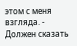этом с меня взгляда. - Должен сказать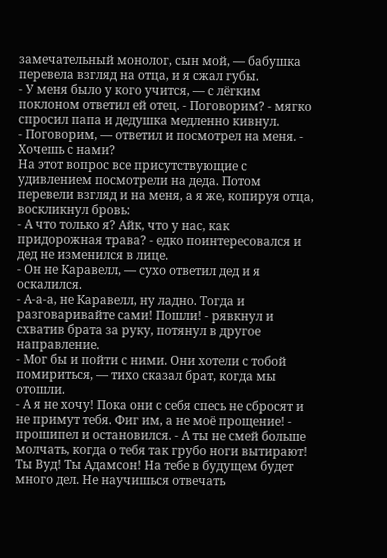замечательный монолог, сын мой, — бабушка перевела взгляд на отца, и я сжал губы.
- У меня было у кого учится, — с лёгким поклоном ответил ей отец. - Поговорим? - мягко спросил папа и дедушка медленно кивнул.
- Поговорим, — ответил и посмотрел на меня. - Хочешь с нами?
На этот вопрос все присутствующие с удивлением посмотрели на деда. Потом перевели взгляд и на меня, а я же, копируя отца, воскликнул бровь:
- А что только я? Айк, что у нас, как придорожная трава? - едко поинтересовался и дед не изменился в лице.
- Он не Каравелл, — сухо ответил дед и я оскалился.
- А-а-а, не Каравелл, ну ладно. Тогда и разговаривайте сами! Пошли! - рявкнул и схватив брата за руку, потянул в другое направление.
- Мог бы и пойти с ними. Они хотели с тобой помириться, — тихо сказал брат, когда мы отошли.
- А я не хочу! Пока они с себя спесь не сбросят и не примут тебя. Фиг им, а не моё прощение! - прошипел и остановился. - А ты не смей больше молчать, когда о тебя так грубо ноги вытирают! Ты Вуд! Ты Адамсон! На тебе в будущем будет много дел. Не научишься отвечать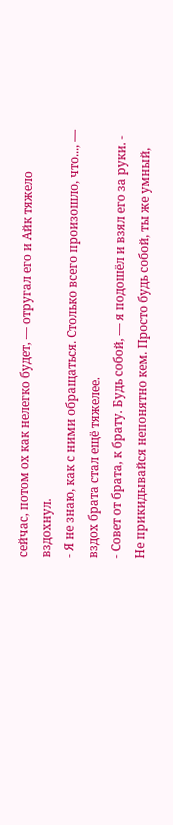сейчас, потом ох как нелегко будет, — отругал его и Айк тяжело вздохнул.
- Я не знаю, как с ними обращаться. Столько всего произошло, что..., — вздох брата стал ещё тяжелее.
- Совет от брата, к брату. Будь собой, — я подошёл и взял его за руки. - Не прикидывайся непонятно кем. Просто будь собой, ты же умный,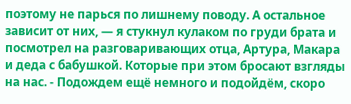поэтому не парься по лишнему поводу. А остальное зависит от них, — я стукнул кулаком по груди брата и посмотрел на разговаривающих отца, Артура, Макара и деда с бабушкой. Которые при этом бросают взгляды на нас. - Подождем ещё немного и подойдём, скоро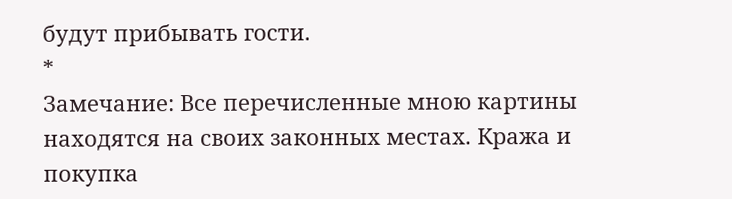будут прибывать гости.
*
Замечание: Все перечисленные мною картины находятся на своих законных местах. Кража и покупка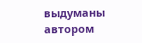выдуманы автором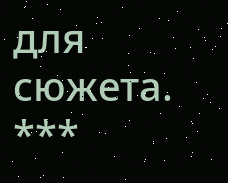для сюжета.
***